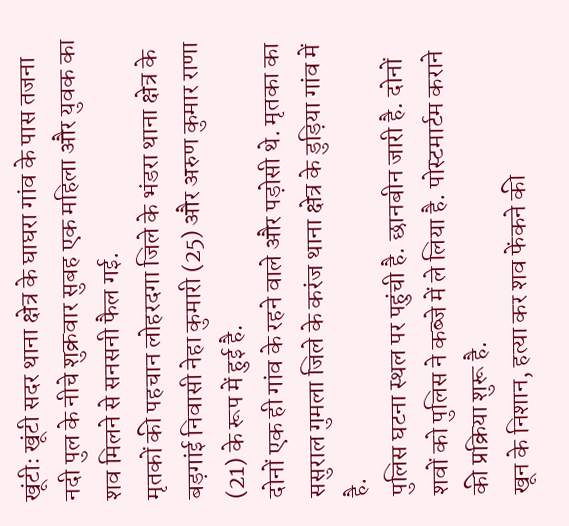खूंटीः खूंटी सदर थाना क्षेत्र के घाघरा गांव के पास तजना नदी पुल के नीचे शुक्रवार सुबह एक महिला और युवक का शव मिलने से सनसनी फैल गई.
मृतकों की पहचान लोहरदगा जिले के भंडरा थाना क्षेत्र के बड़गांई निवासी नेहा कुमारी (25) और अरुण कुमार राणा (21) के रूप में हुई है.
दोनों एक ही गांव के रहने वाले और पड़ोसी थे. मृतका का ससुराल गुमला जिले के करंज थाना क्षेत्र के डुड़िया गांव में है.
पुलिस घटना स्थल पर पहुंची है. छानबीन जारी है. दोनों शवों को पुलिस ने कब्जे में ले लिया है. पोस्टमार्टम कराने की प्रक्रिया शुरू है.
खून के निशान, हत्या कर शव फेंकने की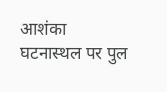आशंका
घटनास्थल पर पुल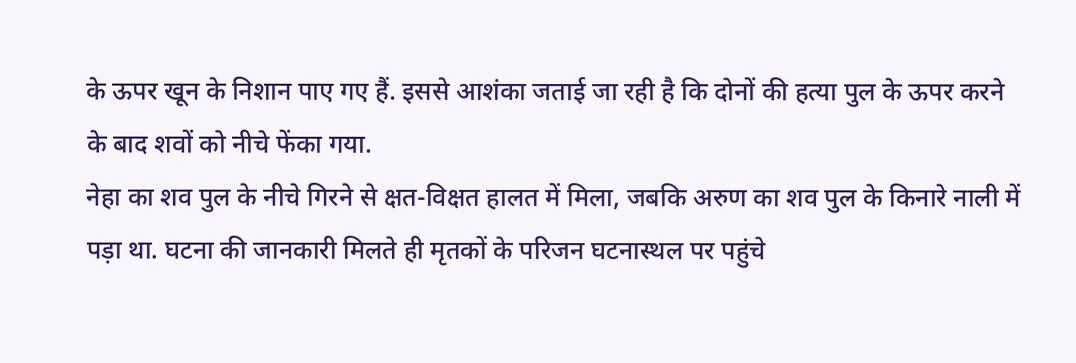के ऊपर खून के निशान पाए गए हैं. इससे आशंका जताई जा रही है कि दोनों की हत्या पुल के ऊपर करने के बाद शवों को नीचे फेंका गया.
नेहा का शव पुल के नीचे गिरने से क्षत-विक्षत हालत में मिला, जबकि अरुण का शव पुल के किनारे नाली में पड़ा था. घटना की जानकारी मिलते ही मृतकों के परिजन घटनास्थल पर पहुंचे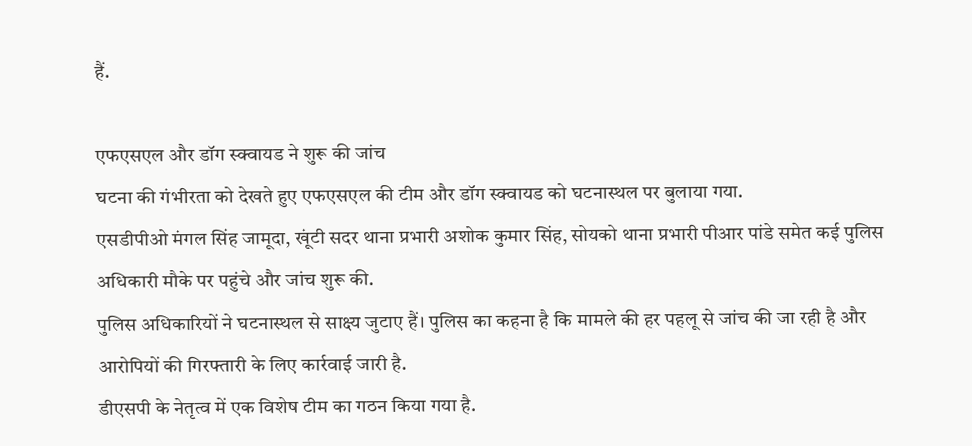हैं.

एफएसएल और डॉग स्क्वायड ने शुरू की जांच
घटना की गंभीरता को देखते हुए एफएसएल की टीम और डॉग स्क्वायड को घटनास्थल पर बुलाया गया.
एसडीपीओ मंगल सिंह जामूदा, खूंटी सदर थाना प्रभारी अशोक कुमार सिंह, सोयको थाना प्रभारी पीआर पांडे समेत कई पुलिस अधिकारी मौके पर पहुंचे और जांच शुरू की.
पुलिस अधिकारियों ने घटनास्थल से साक्ष्य जुटाए हैं। पुलिस का कहना है कि मामले की हर पहलू से जांच की जा रही है और आरोपियों की गिरफ्तारी के लिए कार्रवाई जारी है.
डीएसपी के नेतृत्व में एक विशेष टीम का गठन किया गया है.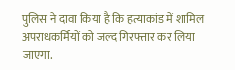पुलिस ने दावा किया है कि हत्याकांड में शामिल अपराधकर्मियों को जल्द गिरफ्तार कर लिया जाएगा.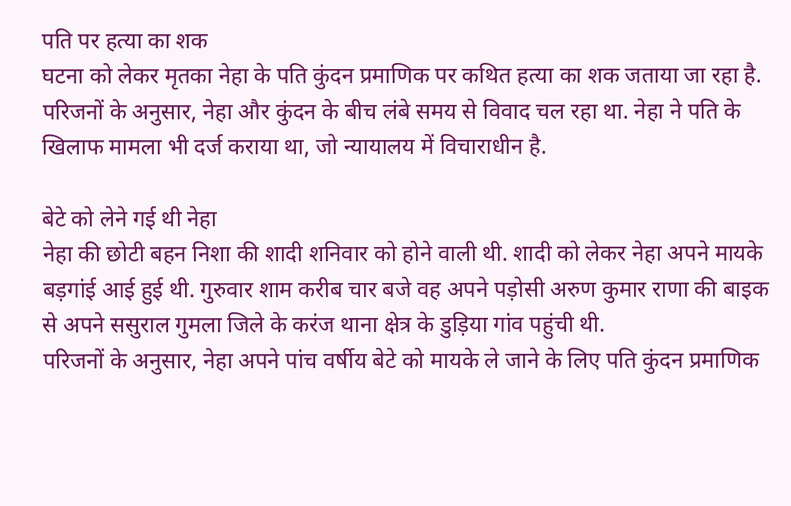पति पर हत्या का शक
घटना को लेकर मृतका नेहा के पति कुंदन प्रमाणिक पर कथित हत्या का शक जताया जा रहा है.
परिजनों के अनुसार, नेहा और कुंदन के बीच लंबे समय से विवाद चल रहा था. नेहा ने पति के खिलाफ मामला भी दर्ज कराया था, जो न्यायालय में विचाराधीन है.

बेटे को लेने गई थी नेहा
नेहा की छोटी बहन निशा की शादी शनिवार को होने वाली थी. शादी को लेकर नेहा अपने मायके बड़गांई आई हुई थी. गुरुवार शाम करीब चार बजे वह अपने पड़ोसी अरुण कुमार राणा की बाइक से अपने ससुराल गुमला जिले के करंज थाना क्षेत्र के डुड़िया गांव पहुंची थी.
परिजनों के अनुसार, नेहा अपने पांच वर्षीय बेटे को मायके ले जाने के लिए पति कुंदन प्रमाणिक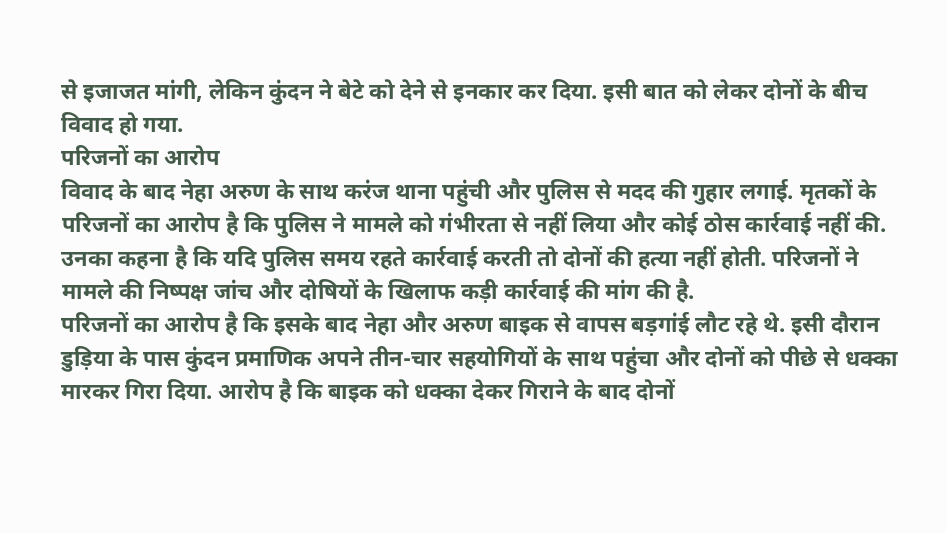से इजाजत मांगी, लेकिन कुंदन ने बेटे को देने से इनकार कर दिया. इसी बात को लेकर दोनों के बीच विवाद हो गया.
परिजनों का आरोप
विवाद के बाद नेहा अरुण के साथ करंज थाना पहुंची और पुलिस से मदद की गुहार लगाई. मृतकों के परिजनों का आरोप है कि पुलिस ने मामले को गंभीरता से नहीं लिया और कोई ठोस कार्रवाई नहीं की.
उनका कहना है कि यदि पुलिस समय रहते कार्रवाई करती तो दोनों की हत्या नहीं होती. परिजनों ने मामले की निष्पक्ष जांच और दोषियों के खिलाफ कड़ी कार्रवाई की मांग की है.
परिजनों का आरोप है कि इसके बाद नेहा और अरुण बाइक से वापस बड़गांई लौट रहे थे. इसी दौरान डुड़िया के पास कुंदन प्रमाणिक अपने तीन-चार सहयोगियों के साथ पहुंचा और दोनों को पीछे से धक्का मारकर गिरा दिया. आरोप है कि बाइक को धक्का देकर गिराने के बाद दोनों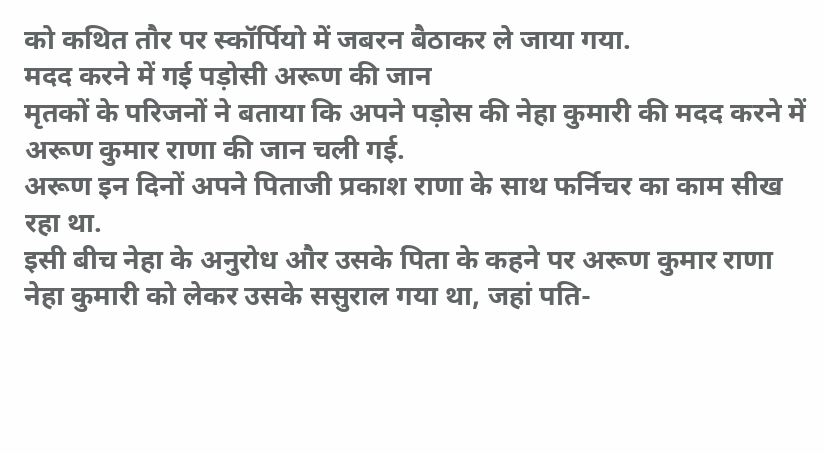को कथित तौर पर स्कॉर्पियो में जबरन बैठाकर ले जाया गया.
मदद करने में गई पड़ोसी अरूण की जान
मृतकों के परिजनों ने बताया कि अपने पड़ोस की नेहा कुमारी की मदद करने में अरूण कुमार राणा की जान चली गई.
अरूण इन दिनों अपने पिताजी प्रकाश राणा के साथ फर्निचर का काम सीख रहा था.
इसी बीच नेहा के अनुरोध और उसके पिता के कहने पर अरूण कुमार राणा नेहा कुमारी को लेकर उसके ससुराल गया था, जहां पति-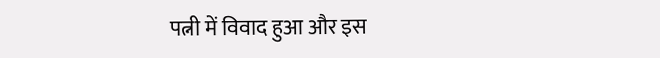पत्नी में विवाद हुआ और इस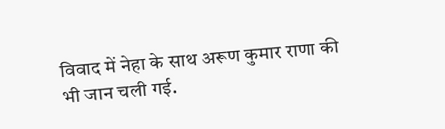विवाद में नेहा के साथ अरूण कुमार राणा की भी जान चली गई.